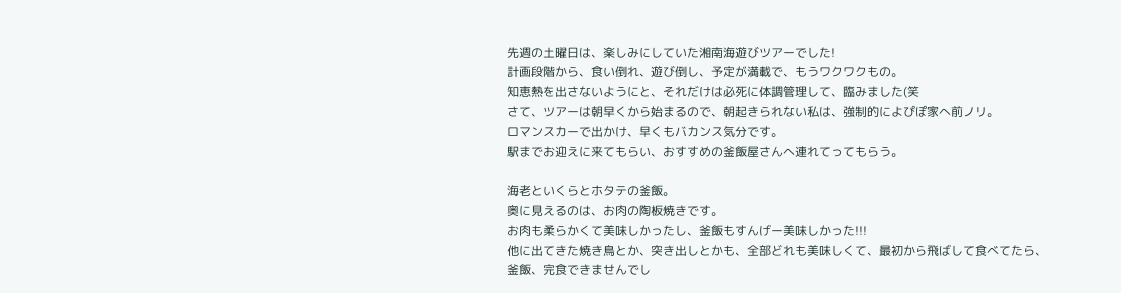先週の土曜日は、楽しみにしていた湘南海遊びツアーでした!
計画段階から、食い倒れ、遊び倒し、予定が満載で、もうワクワクもの。
知恵熱を出さないようにと、それだけは必死に体調管理して、臨みました(笑
さて、ツアーは朝早くから始まるので、朝起きられない私は、強制的によぴぽ家へ前ノリ。
ロマンスカーで出かけ、早くもバカンス気分です。
駅までお迎えに来てもらい、おすすめの釜飯屋さんへ連れてってもらう。

海老といくらとホタテの釜飯。
奥に見えるのは、お肉の陶板焼きです。
お肉も柔らかくて美味しかったし、釜飯もすんげー美味しかった!!!
他に出てきた焼き鳥とか、突き出しとかも、全部どれも美味しくて、最初から飛ばして食べてたら、釜飯、完食できませんでし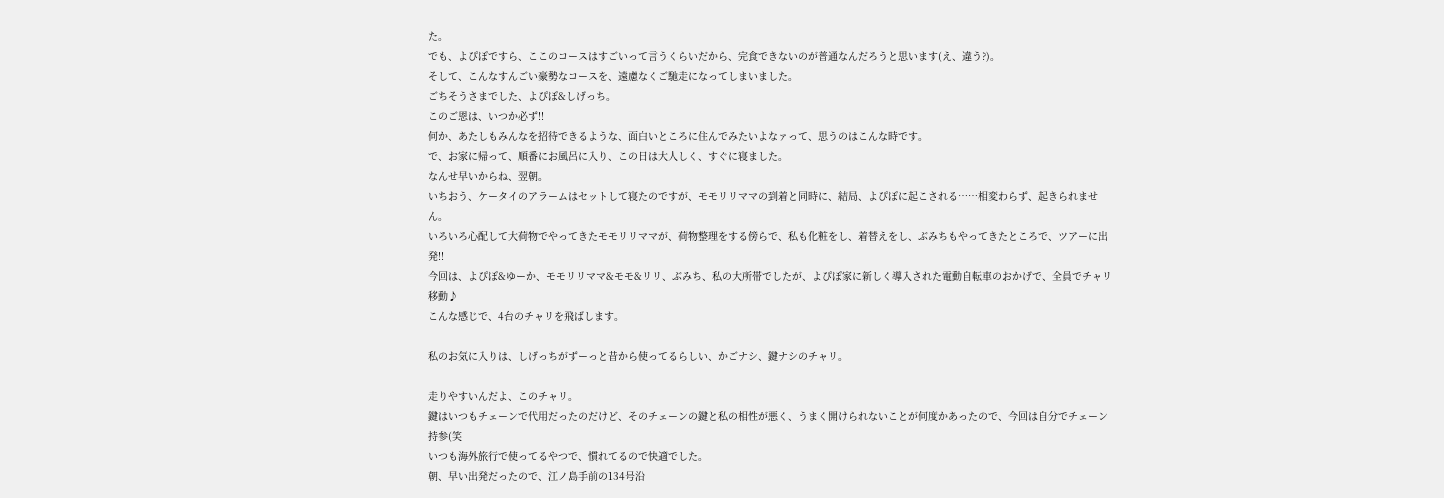た。
でも、よぴぽですら、ここのコースはすごいって言うくらいだから、完食できないのが普通なんだろうと思います(え、違う?)。
そして、こんなすんごい豪勢なコースを、遠慮なくご馳走になってしまいました。
ごちそうさまでした、よぴぽ&しげっち。
このご恩は、いつか必ず!!
何か、あたしもみんなを招待できるような、面白いところに住んでみたいよなァって、思うのはこんな時です。
で、お家に帰って、順番にお風呂に入り、この日は大人しく、すぐに寝ました。
なんせ早いからね、翌朝。
いちおう、ケータイのアラームはセットして寝たのですが、モモリリママの到着と同時に、結局、よぴぽに起こされる……相変わらず、起きられません。
いろいろ心配して大荷物でやってきたモモリリママが、荷物整理をする傍らで、私も化粧をし、着替えをし、ぶみちもやってきたところで、ツアーに出発!!
今回は、よぴぽ&ゆーか、モモリリママ&モモ&リリ、ぶみち、私の大所帯でしたが、よぴぽ家に新しく導入された電動自転車のおかげで、全員でチャリ移動♪
こんな感じで、4台のチャリを飛ばします。

私のお気に入りは、しげっちがずーっと昔から使ってるらしい、かごナシ、鍵ナシのチャリ。

走りやすいんだよ、このチャリ。
鍵はいつもチェーンで代用だったのだけど、そのチェーンの鍵と私の相性が悪く、うまく開けられないことが何度かあったので、今回は自分でチェーン持参(笑
いつも海外旅行で使ってるやつで、慣れてるので快適でした。
朝、早い出発だったので、江ノ島手前の134号沿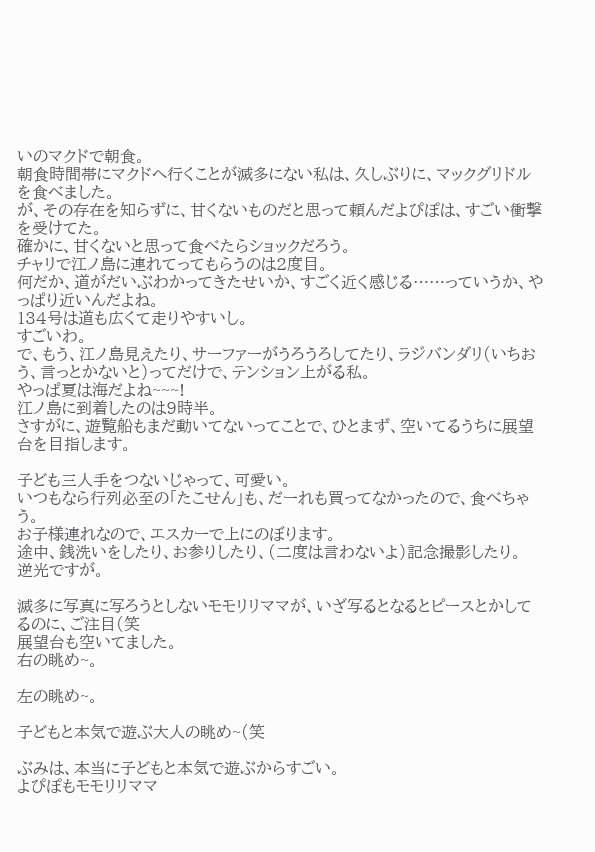いのマクドで朝食。
朝食時間帯にマクドへ行くことが滅多にない私は、久しぶりに、マックグリドルを食べました。
が、その存在を知らずに、甘くないものだと思って頼んだよぴぽは、すごい衝撃を受けてた。
確かに、甘くないと思って食べたらショックだろう。
チャリで江ノ島に連れてってもらうのは2度目。
何だか、道がだいぶわかってきたせいか、すごく近く感じる……っていうか、やっぱり近いんだよね。
134号は道も広くて走りやすいし。
すごいわ。
で、もう、江ノ島見えたり、サーファーがうろうろしてたり、ラジバンダリ(いちおう、言っとかないと)ってだけで、テンション上がる私。
やっぱ夏は海だよね~~~!
江ノ島に到着したのは9時半。
さすがに、遊覧船もまだ動いてないってことで、ひとまず、空いてるうちに展望台を目指します。

子ども三人手をつないじゃって、可愛い。
いつもなら行列必至の「たこせん」も、だーれも買ってなかったので、食べちゃう。
お子様連れなので、エスカーで上にのぼります。
途中、銭洗いをしたり、お参りしたり、(二度は言わないよ)記念撮影したり。
逆光ですが。

滅多に写真に写ろうとしないモモリリママが、いざ写るとなるとピースとかしてるのに、ご注目(笑
展望台も空いてました。
右の眺め~。

左の眺め~。

子どもと本気で遊ぶ大人の眺め~(笑

ぶみは、本当に子どもと本気で遊ぶからすごい。
よぴぽもモモリリママ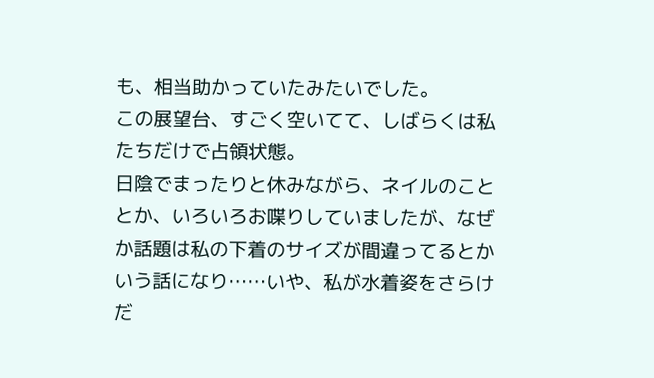も、相当助かっていたみたいでした。
この展望台、すごく空いてて、しばらくは私たちだけで占領状態。
日陰でまったりと休みながら、ネイルのこととか、いろいろお喋りしていましたが、なぜか話題は私の下着のサイズが間違ってるとかいう話になり……いや、私が水着姿をさらけだ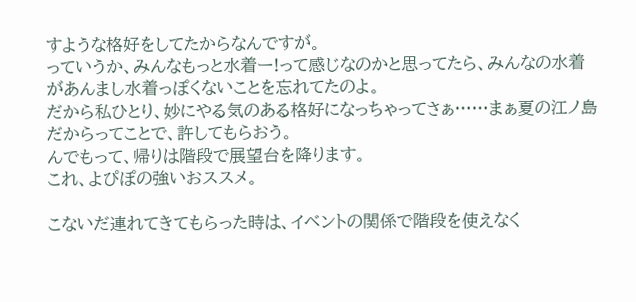すような格好をしてたからなんですが。
っていうか、みんなもっと水着ー!って感じなのかと思ってたら、みんなの水着があんまし水着っぽくないことを忘れてたのよ。
だから私ひとり、妙にやる気のある格好になっちゃってさぁ……まぁ夏の江ノ島だからってことで、許してもらおう。
んでもって、帰りは階段で展望台を降ります。
これ、よぴぽの強いおススメ。

こないだ連れてきてもらった時は、イベントの関係で階段を使えなく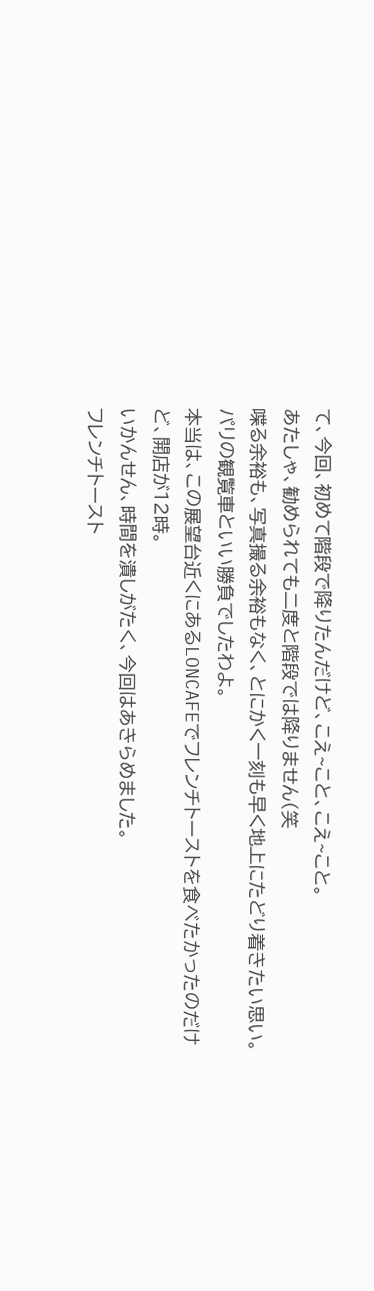て、今回、初めて階段で降りたんだけど、こえ~こと、こえ~こと。
あたしゃ、勧められても二度と階段では降りません(笑
喋る余裕も、写真撮る余裕もなく、とにかく一刻も早く地上にたどり着きたい思い。
パリの観覧車といい勝負でしたわよ。
本当は、この展望台近くにあるLONCAFEでフレンチトーストを食べたかったのだけど、開店が12時。
いかんせん、時間を潰しがたく、今回はあきらめました。
フレンチトースト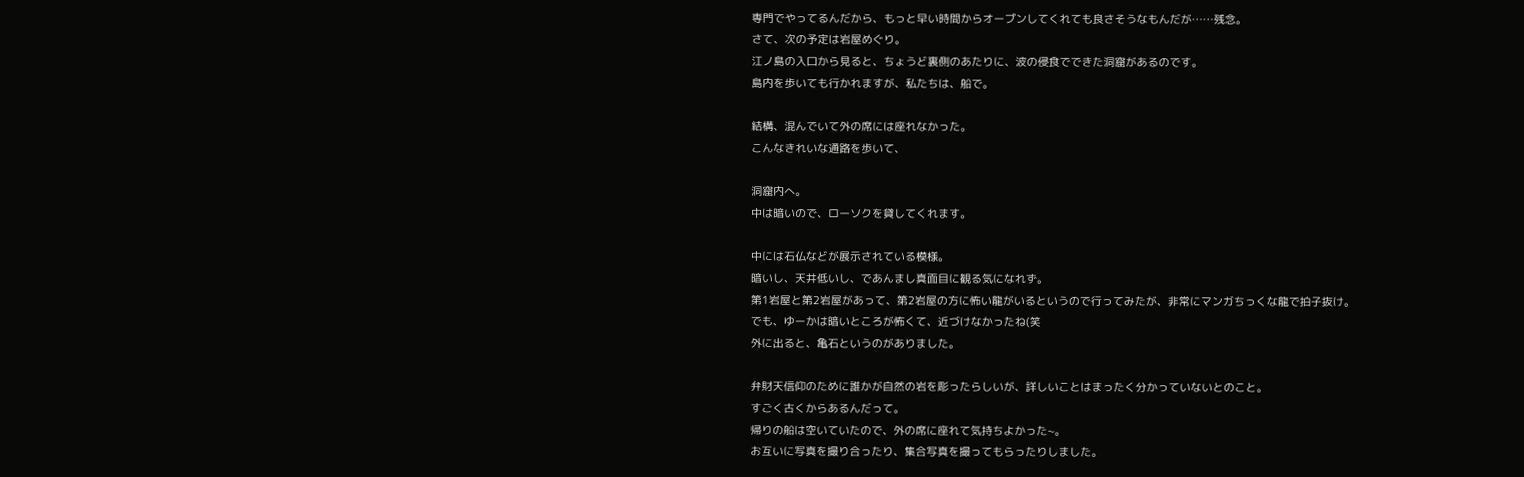専門でやってるんだから、もっと早い時間からオープンしてくれても良さそうなもんだが……残念。
さて、次の予定は岩屋めぐり。
江ノ島の入口から見ると、ちょうど裏側のあたりに、波の侵食でできた洞窟があるのです。
島内を歩いても行かれますが、私たちは、船で。

結構、混んでいて外の席には座れなかった。
こんなきれいな通路を歩いて、

洞窟内へ。
中は暗いので、ローソクを貸してくれます。

中には石仏などが展示されている模様。
暗いし、天井低いし、であんまし真面目に観る気になれず。
第1岩屋と第2岩屋があって、第2岩屋の方に怖い龍がいるというので行ってみたが、非常にマンガちっくな龍で拍子抜け。
でも、ゆーかは暗いところが怖くて、近づけなかったね(笑
外に出ると、亀石というのがありました。

弁財天信仰のために誰かが自然の岩を彫ったらしいが、詳しいことはまったく分かっていないとのこと。
すごく古くからあるんだって。
帰りの船は空いていたので、外の席に座れて気持ちよかった~。
お互いに写真を撮り合ったり、集合写真を撮ってもらったりしました。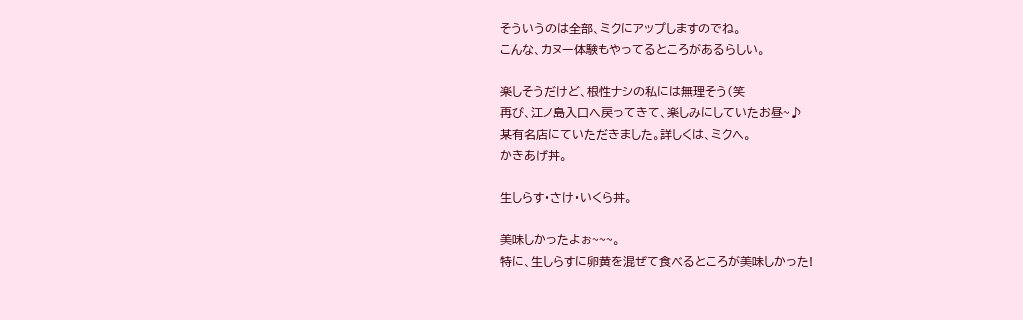そういうのは全部、ミクにアップしますのでね。
こんな、カヌー体験もやってるところがあるらしい。

楽しそうだけど、根性ナシの私には無理そう(笑
再び、江ノ島入口へ戻ってきて、楽しみにしていたお昼~♪
某有名店にていただきました。詳しくは、ミクへ。
かきあげ丼。

生しらす・さけ・いくら丼。

美味しかったよぉ~~~。
特に、生しらすに卵黄を混ぜて食べるところが美味しかった!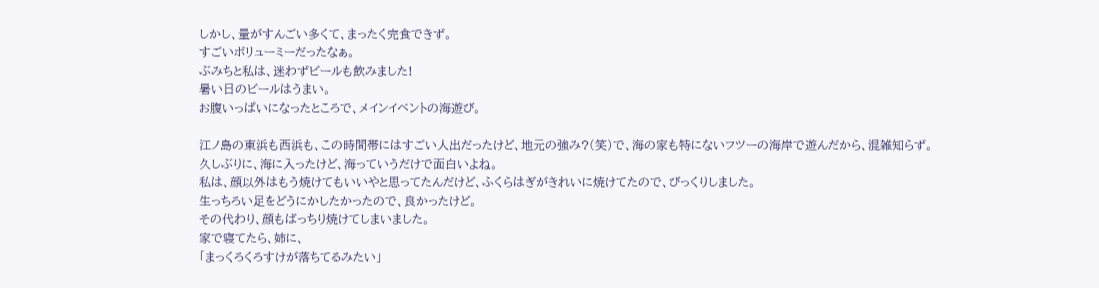しかし、量がすんごい多くて、まったく完食できず。
すごいボリューミーだったなぁ。
ぶみちと私は、迷わずビールも飲みました!
暑い日のビールはうまい。
お腹いっぱいになったところで、メインイベントの海遊び。

江ノ島の東浜も西浜も、この時間帯にはすごい人出だったけど、地元の強み?(笑)で、海の家も特にないフツーの海岸で遊んだから、混雑知らず。
久しぶりに、海に入ったけど、海っていうだけで面白いよね。
私は、顔以外はもう焼けてもいいやと思ってたんだけど、ふくらはぎがきれいに焼けてたので、びっくりしました。
生っちろい足をどうにかしたかったので、良かったけど。
その代わり、顔もばっちり焼けてしまいました。
家で寝てたら、姉に、
「まっくろくろすけが落ちてるみたい」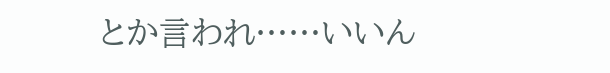とか言われ……いいん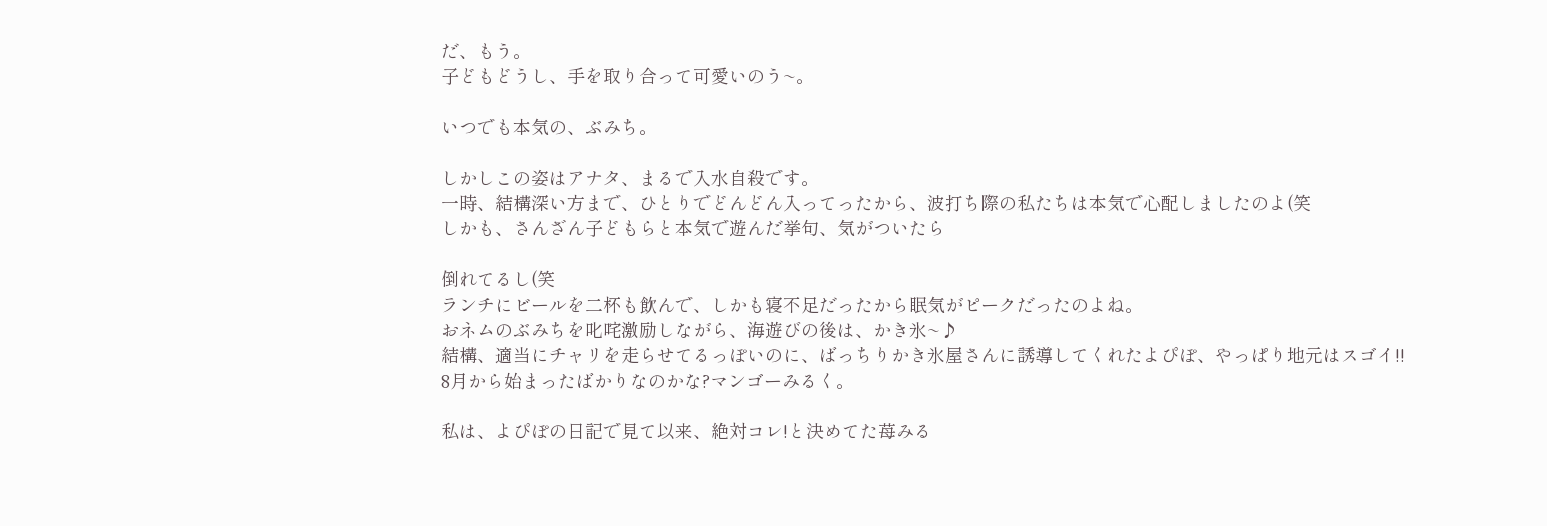だ、もう。
子どもどうし、手を取り合って可愛いのう~。

いつでも本気の、ぶみち。

しかしこの姿はアナタ、まるで入水自殺です。
一時、結構深い方まで、ひとりでどんどん入ってったから、波打ち際の私たちは本気で心配しましたのよ(笑
しかも、さんざん子どもらと本気で遊んだ挙句、気がついたら

倒れてるし(笑
ランチにビールを二杯も飲んで、しかも寝不足だったから眠気がピークだったのよね。
おネムのぶみちを叱咤激励しながら、海遊びの後は、かき氷~♪
結構、適当にチャリを走らせてるっぽいのに、ばっちりかき氷屋さんに誘導してくれたよぴぽ、やっぱり地元はスゴイ!!
8月から始まったばかりなのかな?マンゴーみるく。

私は、よぴぽの日記で見て以来、絶対コレ!と決めてた苺みる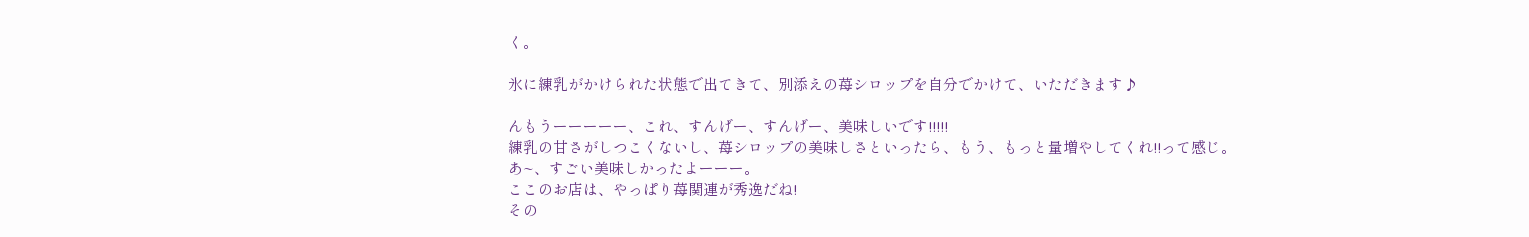く。

氷に練乳がかけられた状態で出てきて、別添えの苺シロップを自分でかけて、いただきます♪

んもうーーーーー、これ、すんげー、すんげー、美味しいです!!!!!
練乳の甘さがしつこくないし、苺シロップの美味しさといったら、もう、もっと量増やしてくれ!!って感じ。
あ~、すごい美味しかったよーーー。
ここのお店は、やっぱり苺関連が秀逸だね!
その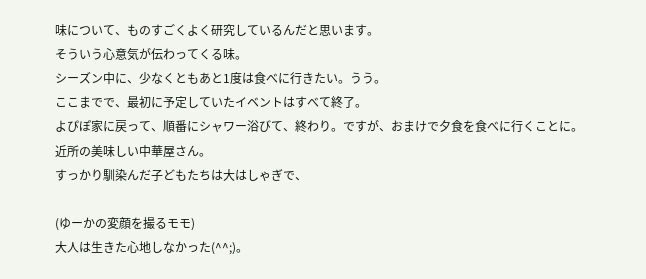味について、ものすごくよく研究しているんだと思います。
そういう心意気が伝わってくる味。
シーズン中に、少なくともあと1度は食べに行きたい。うう。
ここまでで、最初に予定していたイベントはすべて終了。
よぴぽ家に戻って、順番にシャワー浴びて、終わり。ですが、おまけで夕食を食べに行くことに。
近所の美味しい中華屋さん。
すっかり馴染んだ子どもたちは大はしゃぎで、

(ゆーかの変顔を撮るモモ)
大人は生きた心地しなかった(^^;)。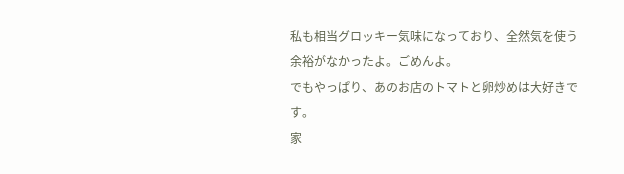私も相当グロッキー気味になっており、全然気を使う余裕がなかったよ。ごめんよ。
でもやっぱり、あのお店のトマトと卵炒めは大好きです。
家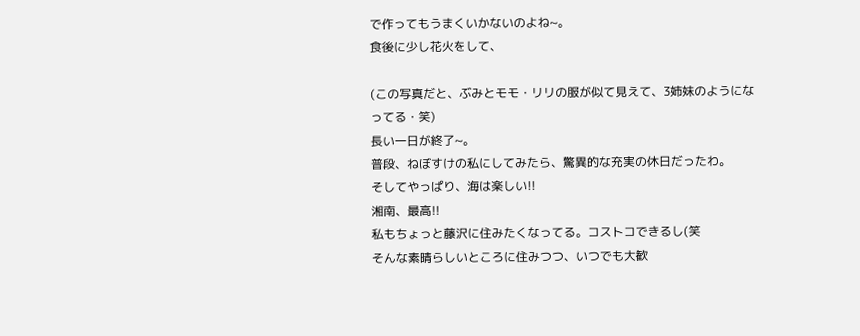で作ってもうまくいかないのよね~。
食後に少し花火をして、

(この写真だと、ぶみとモモ・リリの服が似て見えて、3姉妹のようになってる・笑)
長い一日が終了~。
普段、ねぼすけの私にしてみたら、驚異的な充実の休日だったわ。
そしてやっぱり、海は楽しい!!
湘南、最高!!
私もちょっと藤沢に住みたくなってる。コストコできるし(笑
そんな素晴らしいところに住みつつ、いつでも大歓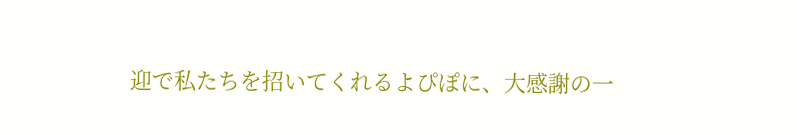迎で私たちを招いてくれるよぴぽに、大感謝の一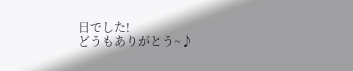日でした!
どうもありがとう~♪